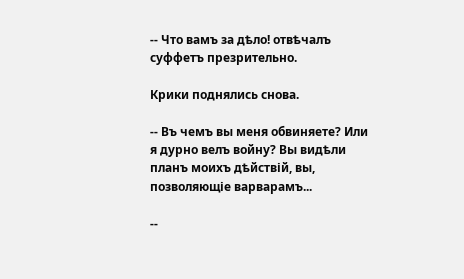-- Что вамъ за дѣло! отвѣчалъ суффетъ презрительно.

Крики поднялись снова.

-- Въ чемъ вы меня обвиняете? Или я дурно велъ войну? Вы видѣли планъ моихъ дѣйствій, вы, позволяющіе варварамъ...

--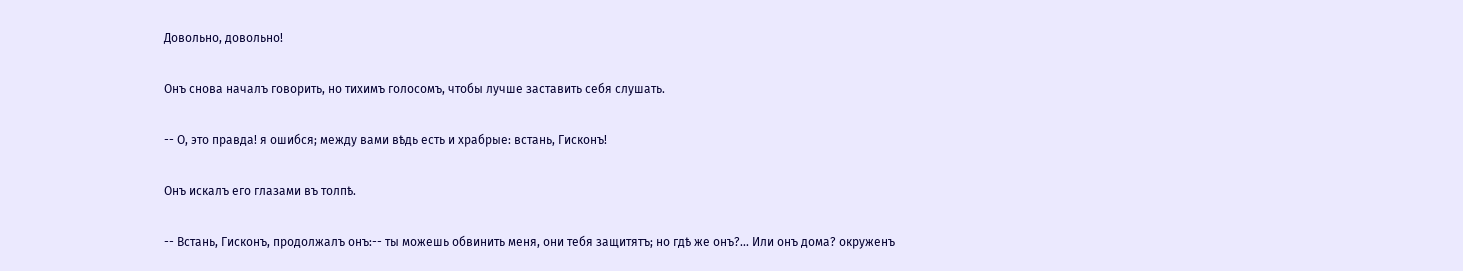Довольно, довольно!

Онъ снова началъ говорить, но тихимъ голосомъ, чтобы лучше заставить себя слушать.

-- О, это правда! я ошибся; между вами вѣдь есть и храбрые: встань, Гисконъ!

Онъ искалъ его глазами въ толпѣ.

-- Встань, Гисконъ, продолжалъ онъ:-- ты можешь обвинить меня, они тебя защитятъ; но гдѣ же онъ?... Или онъ дома? окруженъ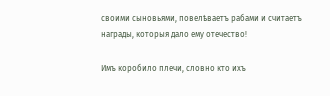своими сыновьями, повелѣваетъ рабами и считаетъ награды, которыя дало ему отечество!

Имъ коробило плечи, словно кто ихъ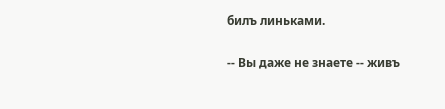билъ линьками.

-- Вы даже не знаете -- живъ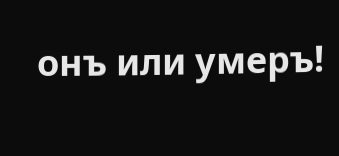онъ или умеръ!